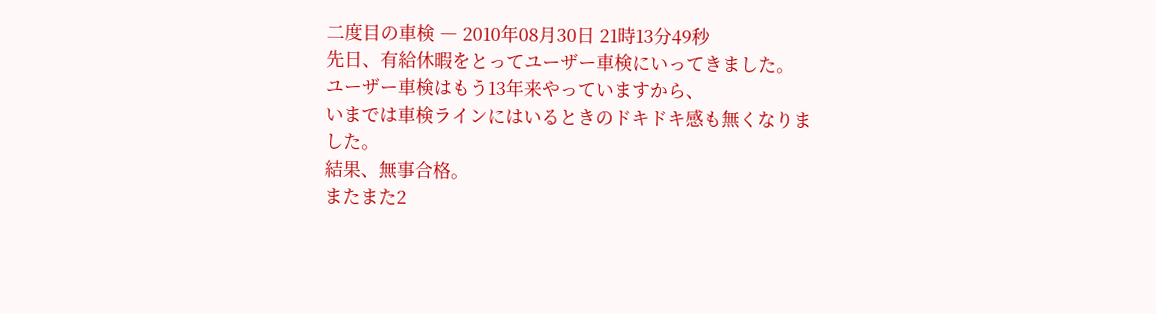二度目の車検 ― 2010年08月30日 21時13分49秒
先日、有給休暇をとってユーザー車検にいってきました。
ユーザー車検はもう13年来やっていますから、
いまでは車検ラインにはいるときのドキドキ感も無くなりました。
結果、無事合格。
またまた2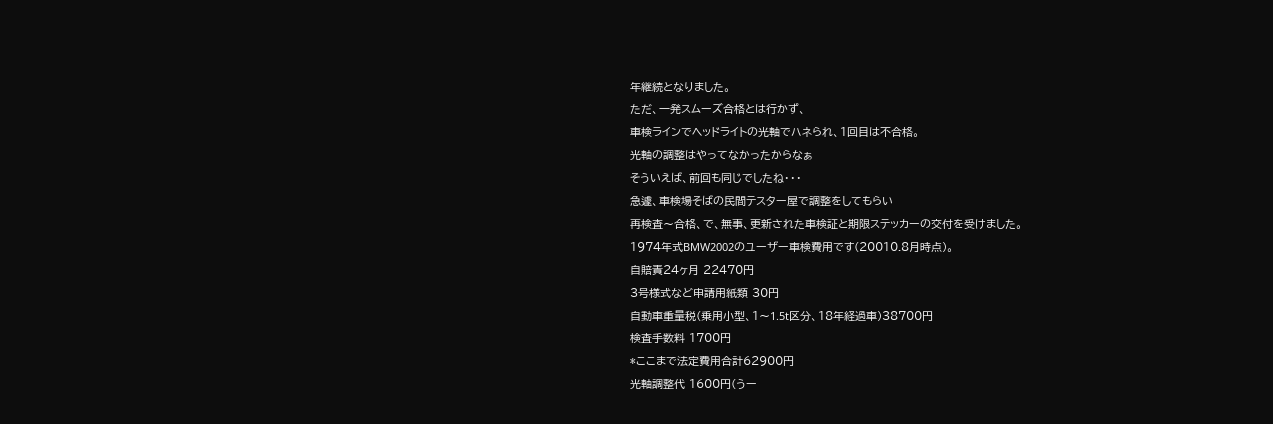年継続となりました。
ただ、一発スムーズ合格とは行かず、
車検ラインでヘッドライトの光軸でハネられ、1回目は不合格。
光軸の調整はやってなかったからなぁ
そういえば、前回も同じでしたね・・・
急遽、車検場そばの民間テスター屋で調整をしてもらい
再検査〜合格、で、無事、更新された車検証と期限ステッカーの交付を受けました。
1974年式BMW2002のユーザー車検費用です(20010.8月時点)。
自賠責24ヶ月 22470円
3号様式など申請用紙類 30円
自動車重量税(乗用小型、1〜1.5t区分、18年経過車)38700円
検査手数料 1700円
*ここまで法定費用合計62900円
光軸調整代 1600円(うー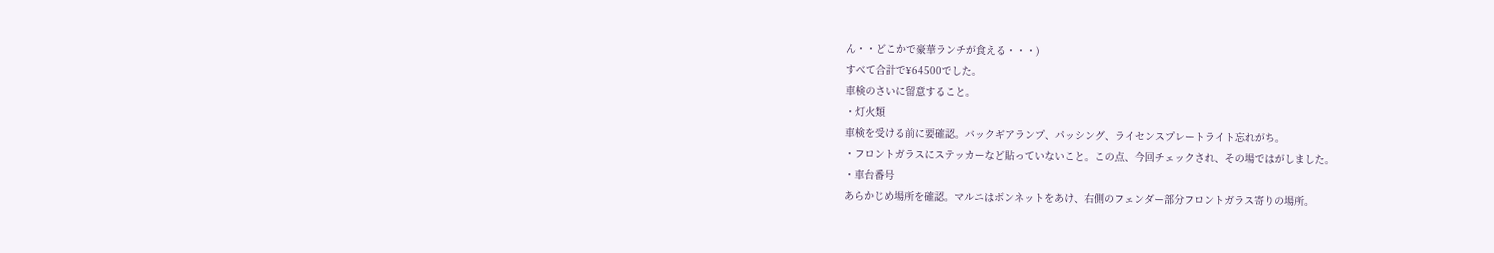ん・・どこかで豪華ランチが食える・・・)
すべて合計で¥64500でした。
車検のさいに留意すること。
・灯火類
車検を受ける前に要確認。バックギアランプ、パッシング、ライセンスプレートライト忘れがち。
・フロントガラスにステッカーなど貼っていないこと。この点、今回チェックされ、その場ではがしました。
・車台番号
あらかじめ場所を確認。マルニはボンネットをあけ、右側のフェンダー部分フロントガラス寄りの場所。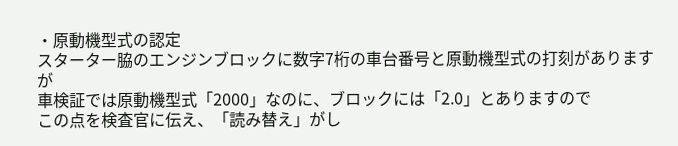・原動機型式の認定
スターター脇のエンジンブロックに数字7桁の車台番号と原動機型式の打刻がありますが
車検証では原動機型式「2000」なのに、ブロックには「2.0」とありますので
この点を検査官に伝え、「読み替え」がし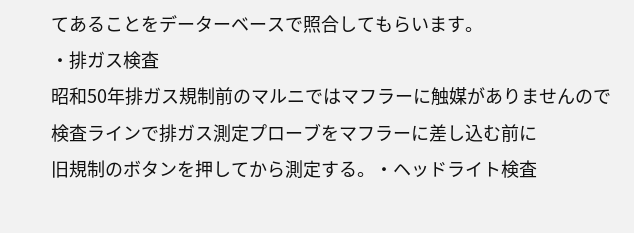てあることをデーターベースで照合してもらいます。
・排ガス検査
昭和50年排ガス規制前のマルニではマフラーに触媒がありませんので
検査ラインで排ガス測定プローブをマフラーに差し込む前に
旧規制のボタンを押してから測定する。・ヘッドライト検査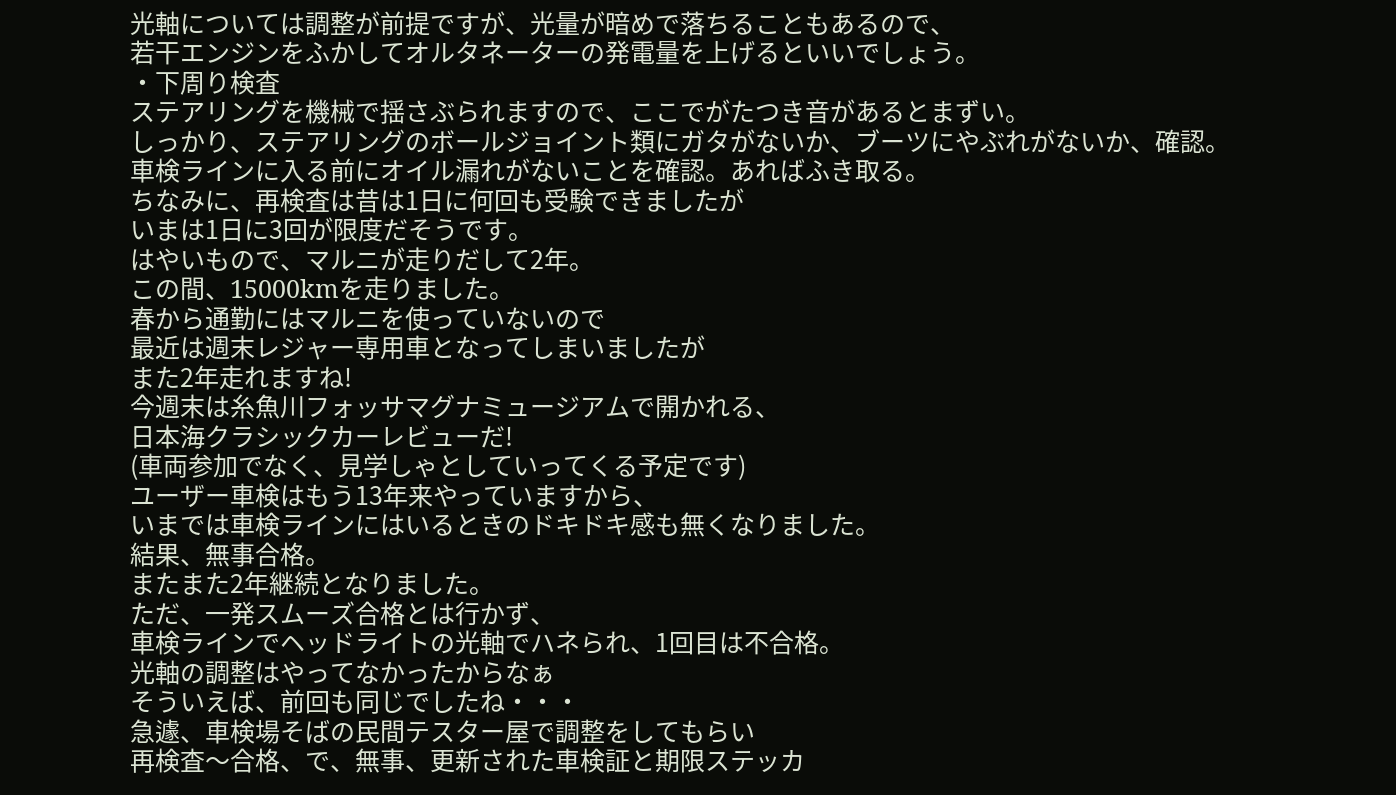光軸については調整が前提ですが、光量が暗めで落ちることもあるので、
若干エンジンをふかしてオルタネーターの発電量を上げるといいでしょう。
・下周り検査
ステアリングを機械で揺さぶられますので、ここでがたつき音があるとまずい。
しっかり、ステアリングのボールジョイント類にガタがないか、ブーツにやぶれがないか、確認。
車検ラインに入る前にオイル漏れがないことを確認。あればふき取る。
ちなみに、再検査は昔は1日に何回も受験できましたが
いまは1日に3回が限度だそうです。
はやいもので、マルニが走りだして2年。
この間、15000kmを走りました。
春から通勤にはマルニを使っていないので
最近は週末レジャー専用車となってしまいましたが
また2年走れますね!
今週末は糸魚川フォッサマグナミュージアムで開かれる、
日本海クラシックカーレビューだ!
(車両参加でなく、見学しゃとしていってくる予定です)
ユーザー車検はもう13年来やっていますから、
いまでは車検ラインにはいるときのドキドキ感も無くなりました。
結果、無事合格。
またまた2年継続となりました。
ただ、一発スムーズ合格とは行かず、
車検ラインでヘッドライトの光軸でハネられ、1回目は不合格。
光軸の調整はやってなかったからなぁ
そういえば、前回も同じでしたね・・・
急遽、車検場そばの民間テスター屋で調整をしてもらい
再検査〜合格、で、無事、更新された車検証と期限ステッカ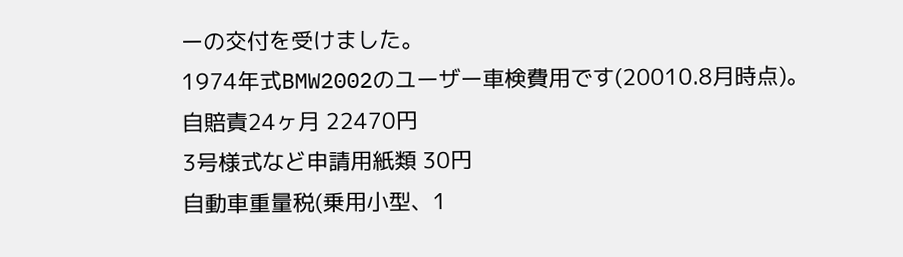ーの交付を受けました。
1974年式BMW2002のユーザー車検費用です(20010.8月時点)。
自賠責24ヶ月 22470円
3号様式など申請用紙類 30円
自動車重量税(乗用小型、1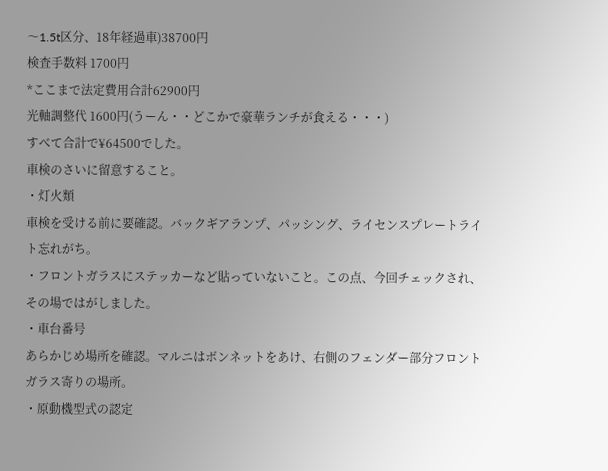〜1.5t区分、18年経過車)38700円
検査手数料 1700円
*ここまで法定費用合計62900円
光軸調整代 1600円(うーん・・どこかで豪華ランチが食える・・・)
すべて合計で¥64500でした。
車検のさいに留意すること。
・灯火類
車検を受ける前に要確認。バックギアランプ、パッシング、ライセンスプレートライト忘れがち。
・フロントガラスにステッカーなど貼っていないこと。この点、今回チェックされ、その場ではがしました。
・車台番号
あらかじめ場所を確認。マルニはボンネットをあけ、右側のフェンダー部分フロントガラス寄りの場所。
・原動機型式の認定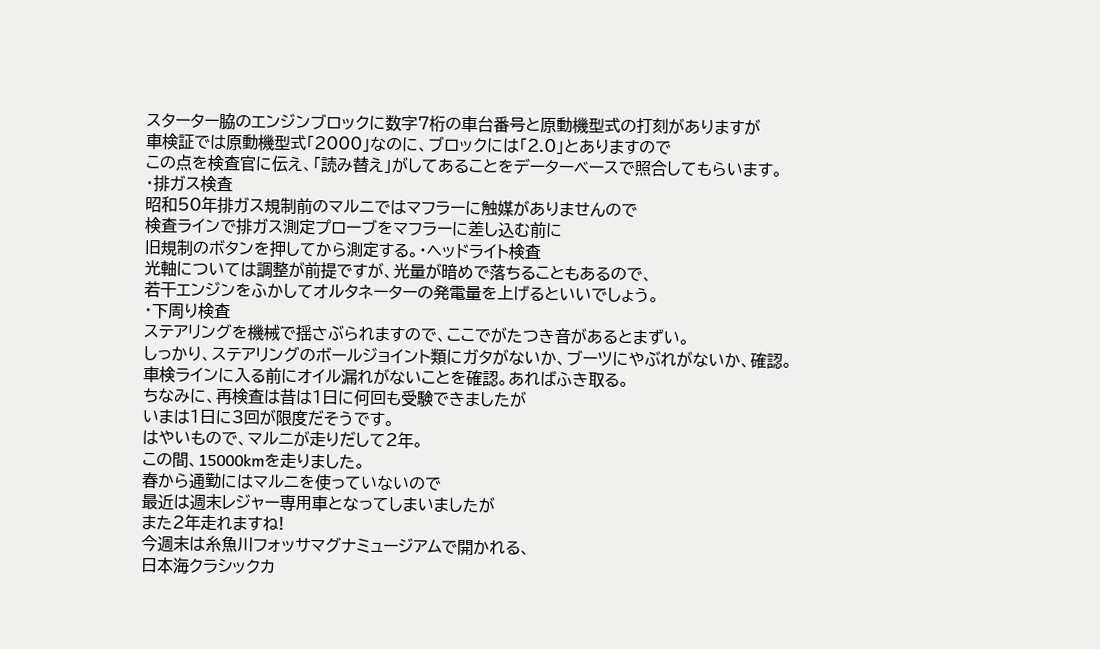スターター脇のエンジンブロックに数字7桁の車台番号と原動機型式の打刻がありますが
車検証では原動機型式「2000」なのに、ブロックには「2.0」とありますので
この点を検査官に伝え、「読み替え」がしてあることをデーターベースで照合してもらいます。
・排ガス検査
昭和50年排ガス規制前のマルニではマフラーに触媒がありませんので
検査ラインで排ガス測定プローブをマフラーに差し込む前に
旧規制のボタンを押してから測定する。・ヘッドライト検査
光軸については調整が前提ですが、光量が暗めで落ちることもあるので、
若干エンジンをふかしてオルタネーターの発電量を上げるといいでしょう。
・下周り検査
ステアリングを機械で揺さぶられますので、ここでがたつき音があるとまずい。
しっかり、ステアリングのボールジョイント類にガタがないか、ブーツにやぶれがないか、確認。
車検ラインに入る前にオイル漏れがないことを確認。あればふき取る。
ちなみに、再検査は昔は1日に何回も受験できましたが
いまは1日に3回が限度だそうです。
はやいもので、マルニが走りだして2年。
この間、15000kmを走りました。
春から通勤にはマルニを使っていないので
最近は週末レジャー専用車となってしまいましたが
また2年走れますね!
今週末は糸魚川フォッサマグナミュージアムで開かれる、
日本海クラシックカ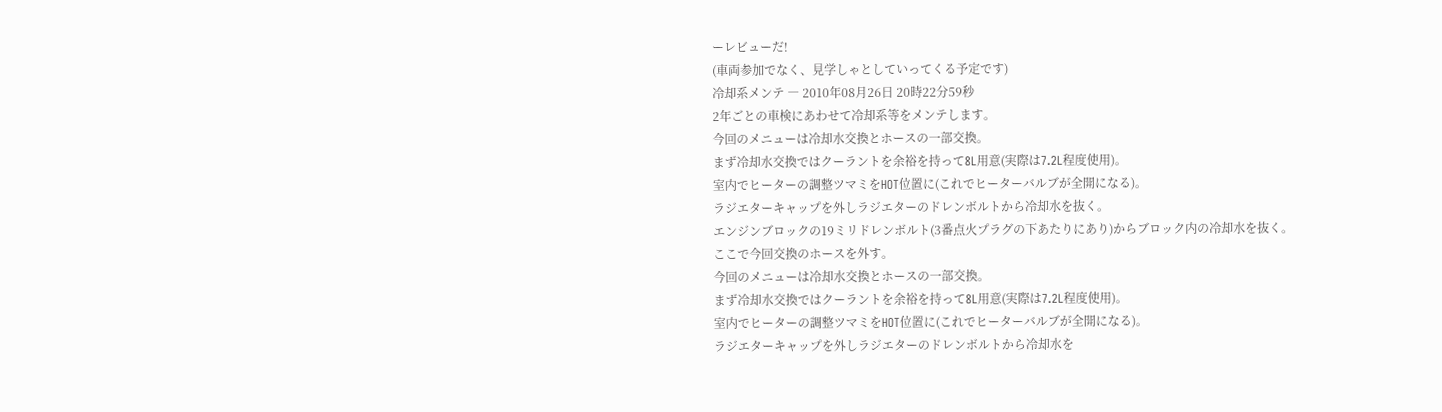ーレビューだ!
(車両参加でなく、見学しゃとしていってくる予定です)
冷却系メンテ ― 2010年08月26日 20時22分59秒
2年ごとの車検にあわせて冷却系等をメンテします。
今回のメニューは冷却水交換とホースの一部交換。
まず冷却水交換ではクーラントを余裕を持って8L用意(実際は7.2L程度使用)。
室内でヒーターの調整ツマミをHOT位置に(これでヒーターバルブが全開になる)。
ラジエターキャップを外しラジエターのドレンボルトから冷却水を抜く。
エンジンブロックの19ミリドレンボルト(3番点火プラグの下あたりにあり)からブロック内の冷却水を抜く。
ここで今回交換のホースを外す。
今回のメニューは冷却水交換とホースの一部交換。
まず冷却水交換ではクーラントを余裕を持って8L用意(実際は7.2L程度使用)。
室内でヒーターの調整ツマミをHOT位置に(これでヒーターバルブが全開になる)。
ラジエターキャップを外しラジエターのドレンボルトから冷却水を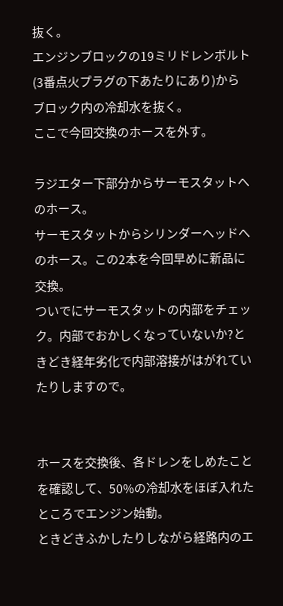抜く。
エンジンブロックの19ミリドレンボルト(3番点火プラグの下あたりにあり)からブロック内の冷却水を抜く。
ここで今回交換のホースを外す。

ラジエター下部分からサーモスタットへのホース。
サーモスタットからシリンダーヘッドへのホース。この2本を今回早めに新品に交換。
ついでにサーモスタットの内部をチェック。内部でおかしくなっていないか?ときどき経年劣化で内部溶接がはがれていたりしますので。


ホースを交換後、各ドレンをしめたことを確認して、50%の冷却水をほぼ入れたところでエンジン始動。
ときどきふかしたりしながら経路内のエ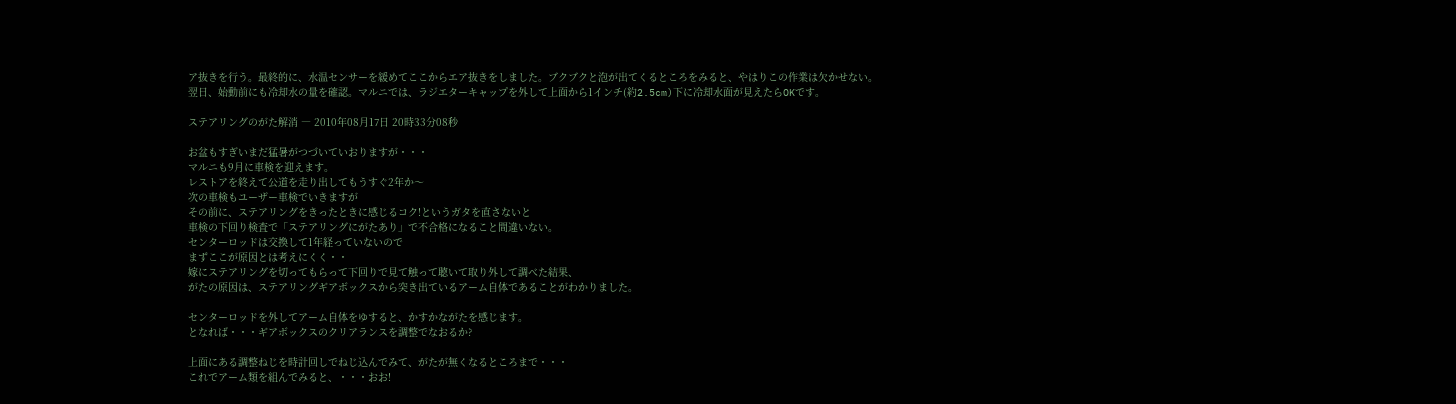ア抜きを行う。最終的に、水温センサーを緩めてここからエア抜きをしました。ブクブクと泡が出てくるところをみると、やはりこの作業は欠かせない。
翌日、始動前にも冷却水の量を確認。マルニでは、ラジエターキャップを外して上面から1インチ(約2.5cm)下に冷却水面が見えたらOKです。

ステアリングのがた解消 ― 2010年08月17日 20時33分08秒

お盆もすぎいまだ猛暑がつづいていおりますが・・・
マルニも9月に車検を迎えます。
レストアを終えて公道を走り出してもうすぐ2年か〜
次の車検もユーザー車検でいきますが
その前に、ステアリングをきったときに感じるコク!というガタを直さないと
車検の下回り検査で「ステアリングにがたあり」で不合格になること間違いない。
センターロッドは交換して1年経っていないので
まずここが原因とは考えにくく・・
嫁にステアリングを切ってもらって下回りで見て触って聴いて取り外して調べた結果、
がたの原因は、ステアリングギアボックスから突き出ているアーム自体であることがわかりました。

センターロッドを外してアーム自体をゆすると、かすかながたを感じます。
となれば・・・ギアボックスのクリアランスを調整でなおるか?

上面にある調整ねじを時計回しでねじ込んでみて、がたが無くなるところまで・・・
これでアーム類を組んでみると、・・・おお!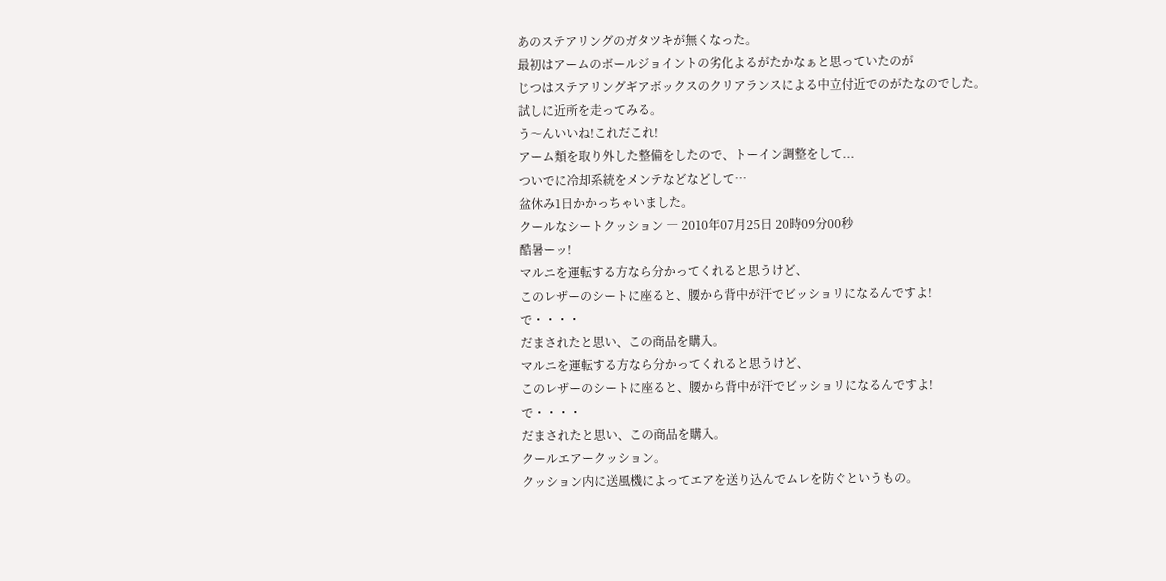あのステアリングのガタツキが無くなった。
最初はアームのボールジョイントの劣化よるがたかなぁと思っていたのが
じつはステアリングギアボックスのクリアランスによる中立付近でのがたなのでした。
試しに近所を走ってみる。
う〜んいいね!これだこれ!
アーム類を取り外した整備をしたので、トーイン調整をして...
ついでに冷却系統をメンテなどなどして…
盆休み1日かかっちゃいました。
クールなシートクッション ― 2010年07月25日 20時09分00秒
酷暑ーッ!
マルニを運転する方なら分かってくれると思うけど、
このレザーのシートに座ると、腰から背中が汗でビッショリになるんですよ!
で・・・・
だまされたと思い、この商品を購入。
マルニを運転する方なら分かってくれると思うけど、
このレザーのシートに座ると、腰から背中が汗でビッショリになるんですよ!
で・・・・
だまされたと思い、この商品を購入。
クールエアークッション。
クッション内に送風機によってエアを送り込んでムレを防ぐというもの。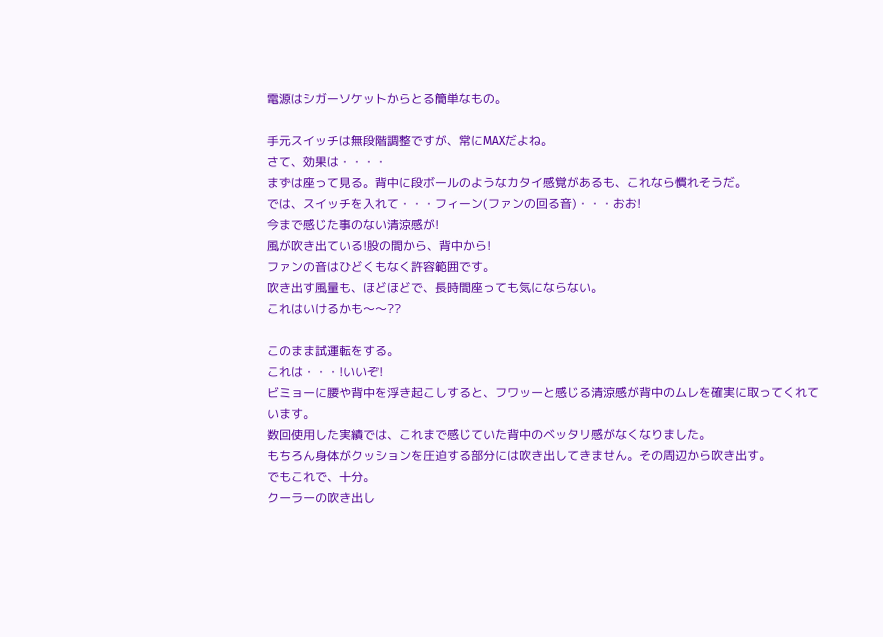電源はシガーソケットからとる簡単なもの。

手元スイッチは無段階調整ですが、常にMAXだよね。
さて、効果は・・・・
まずは座って見る。背中に段ボールのようなカタイ感覚があるも、これなら慣れそうだ。
では、スイッチを入れて・・・フィーン(ファンの回る音)・・・おお!
今まで感じた事のない清涼感が!
風が吹き出ている!股の間から、背中から!
ファンの音はひどくもなく許容範囲です。
吹き出す風量も、ほどほどで、長時間座っても気にならない。
これはいけるかも〜〜??

このまま試運転をする。
これは・・・!いいぞ!
ビミョーに腰や背中を浮き起こしすると、フワッーと感じる清涼感が背中のムレを確実に取ってくれています。
数回使用した実績では、これまで感じていた背中のベッタリ感がなくなりました。
もちろん身体がクッションを圧迫する部分には吹き出してきません。その周辺から吹き出す。
でもこれで、十分。
クーラーの吹き出し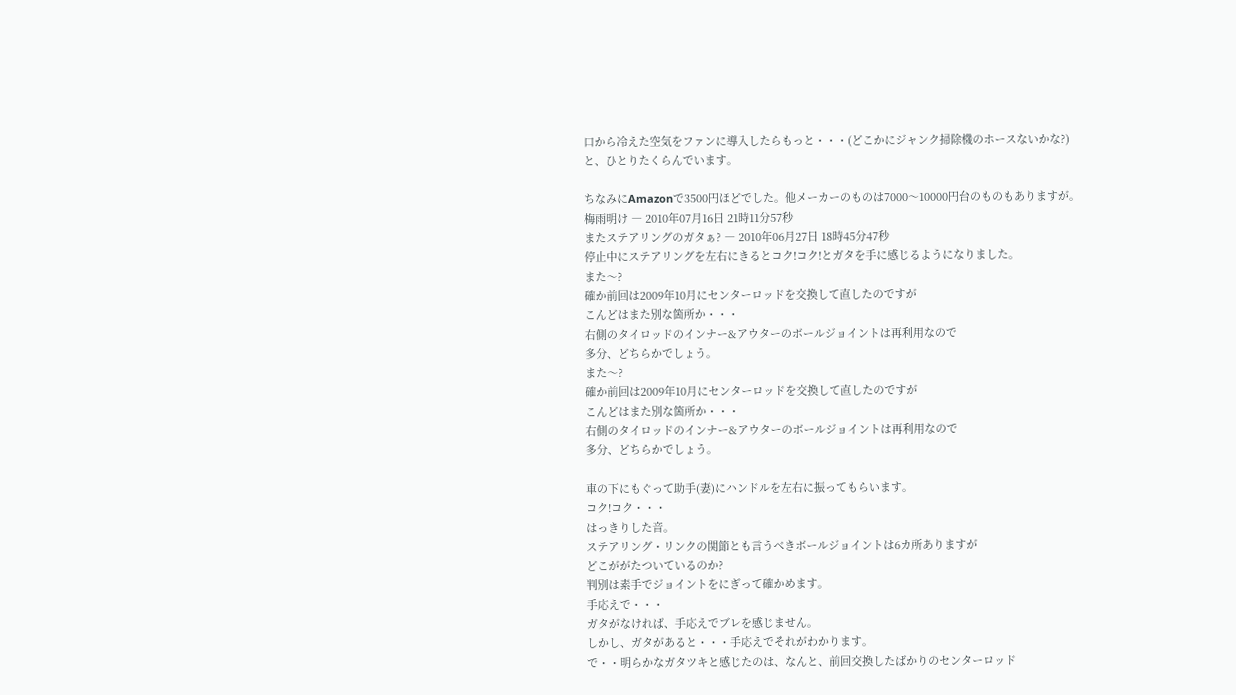口から冷えた空気をファンに導入したらもっと・・・(どこかにジャンク掃除機のホースないかな?)
と、ひとりたくらんでいます。

ちなみにAmazonで3500円ほどでした。他メーカーのものは7000〜10000円台のものもありますが。
梅雨明け ― 2010年07月16日 21時11分57秒
またステアリングのガタぁ? ― 2010年06月27日 18時45分47秒
停止中にステアリングを左右にきるとコク!コク!とガタを手に感じるようになりました。
また〜?
確か前回は2009年10月にセンターロッドを交換して直したのですが
こんどはまた別な箇所か・・・
右側のタイロッドのインナー&アウターのボールジョイントは再利用なので
多分、どちらかでしょう。
また〜?
確か前回は2009年10月にセンターロッドを交換して直したのですが
こんどはまた別な箇所か・・・
右側のタイロッドのインナー&アウターのボールジョイントは再利用なので
多分、どちらかでしょう。

車の下にもぐって助手(妻)にハンドルを左右に振ってもらいます。
コク!コク・・・
はっきりした音。
ステアリング・リンクの関節とも言うべきボールジョイントは6カ所ありますが
どこががたついているのか?
判別は素手でジョイントをにぎって確かめます。
手応えで・・・
ガタがなければ、手応えでブレを感じません。
しかし、ガタがあると・・・手応えでそれがわかります。
で・・明らかなガタツキと感じたのは、なんと、前回交換したばかりのセンターロッド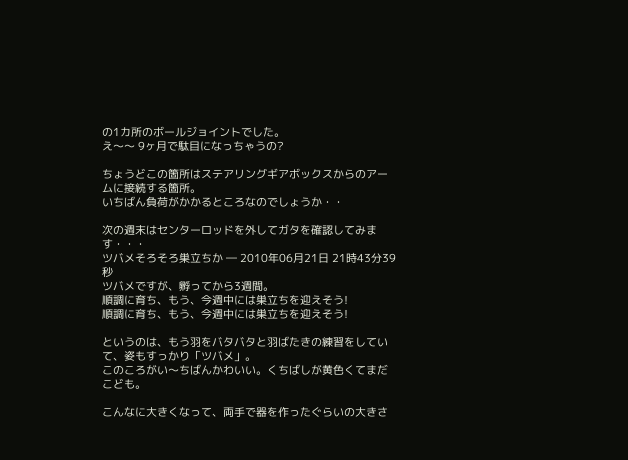の1カ所のボールジョイントでした。
え〜〜 9ヶ月で駄目になっちゃうの?

ちょうどこの箇所はステアリングギアボックスからのアームに接続する箇所。
いちばん負荷がかかるところなのでしょうか・・

次の週末はセンターロッドを外してガタを確認してみます・・・
ツバメそろそろ巣立ちか ― 2010年06月21日 21時43分39秒
ツバメですが、孵ってから3週間。
順調に育ち、もう、今週中には巣立ちを迎えそう!
順調に育ち、もう、今週中には巣立ちを迎えそう!

というのは、もう羽をバタバタと羽ばたきの練習をしていて、姿もすっかり「ツバメ」。
このころがい〜ちばんかわいい。くちばしが黄色くてまだこども。

こんなに大きくなって、両手で器を作ったぐらいの大きさ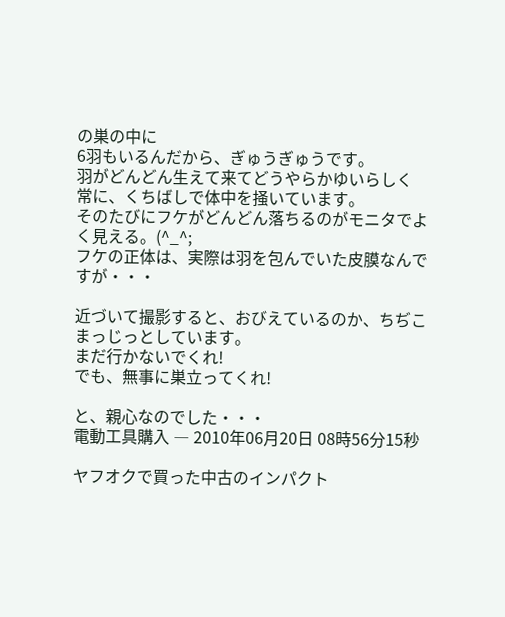の巣の中に
6羽もいるんだから、ぎゅうぎゅうです。
羽がどんどん生えて来てどうやらかゆいらしく
常に、くちばしで体中を掻いています。
そのたびにフケがどんどん落ちるのがモニタでよく見える。(^_^;
フケの正体は、実際は羽を包んでいた皮膜なんですが・・・

近づいて撮影すると、おびえているのか、ちぢこまっじっとしています。
まだ行かないでくれ!
でも、無事に巣立ってくれ!

と、親心なのでした・・・
電動工具購入 ― 2010年06月20日 08時56分15秒

ヤフオクで買った中古のインパクト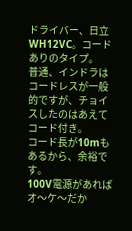ドライバー、日立 WH12VC。コードありのタイプ。
普通、インドラはコードレスが一般的ですが、チョイスしたのはあえてコード付き。
コード長が10mもあるから、余裕です。
100V電源があればオ〜ケ〜だか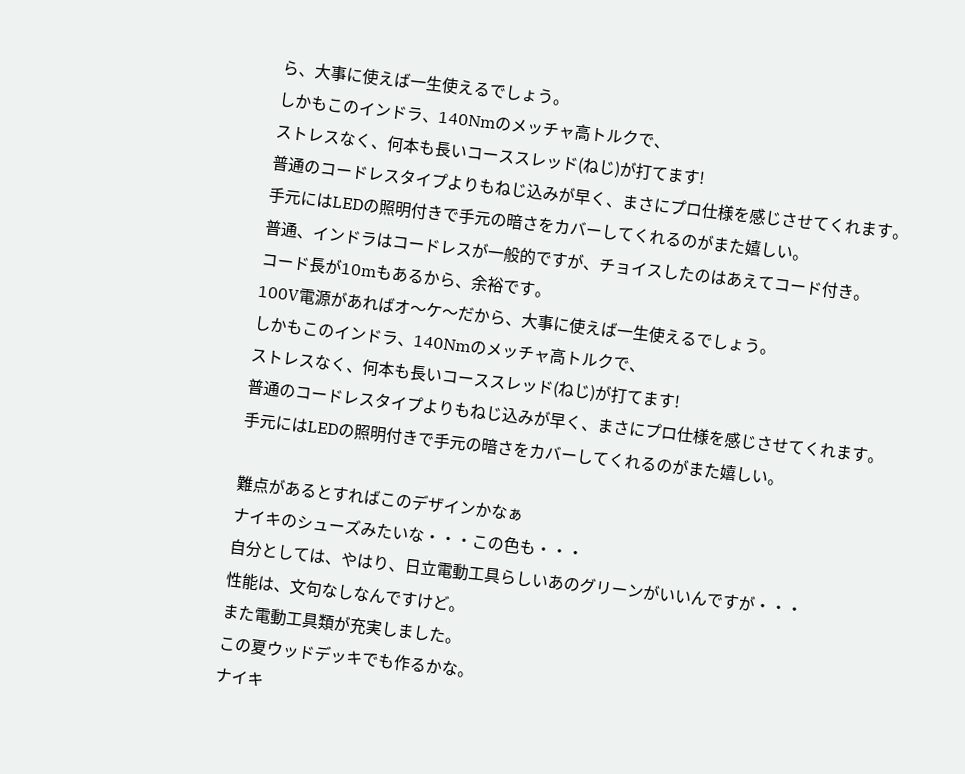ら、大事に使えば一生使えるでしょう。
しかもこのインドラ、140Nmのメッチャ高トルクで、
ストレスなく、何本も長いコーススレッド(ねじ)が打てます!
普通のコードレスタイプよりもねじ込みが早く、まさにプロ仕様を感じさせてくれます。
手元にはLEDの照明付きで手元の暗さをカバーしてくれるのがまた嬉しい。
普通、インドラはコードレスが一般的ですが、チョイスしたのはあえてコード付き。
コード長が10mもあるから、余裕です。
100V電源があればオ〜ケ〜だから、大事に使えば一生使えるでしょう。
しかもこのインドラ、140Nmのメッチャ高トルクで、
ストレスなく、何本も長いコーススレッド(ねじ)が打てます!
普通のコードレスタイプよりもねじ込みが早く、まさにプロ仕様を感じさせてくれます。
手元にはLEDの照明付きで手元の暗さをカバーしてくれるのがまた嬉しい。

難点があるとすればこのデザインかなぁ
ナイキのシューズみたいな・・・この色も・・・
自分としては、やはり、日立電動工具らしいあのグリーンがいいんですが・・・
性能は、文句なしなんですけど。
また電動工具類が充実しました。
この夏ウッドデッキでも作るかな。
ナイキ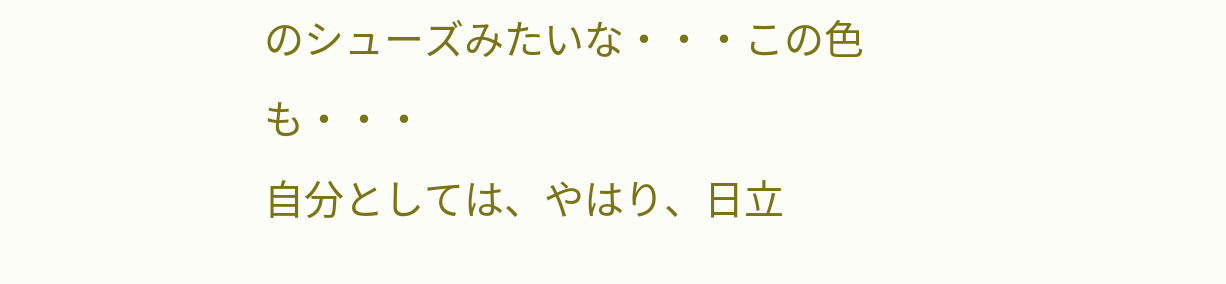のシューズみたいな・・・この色も・・・
自分としては、やはり、日立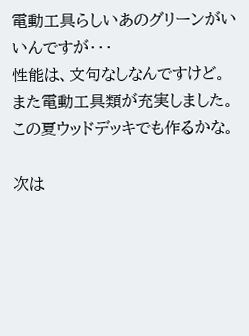電動工具らしいあのグリーンがいいんですが・・・
性能は、文句なしなんですけど。
また電動工具類が充実しました。
この夏ウッドデッキでも作るかな。

次は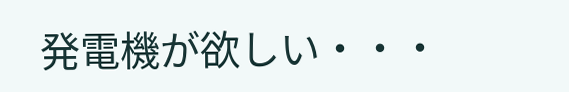発電機が欲しい・・・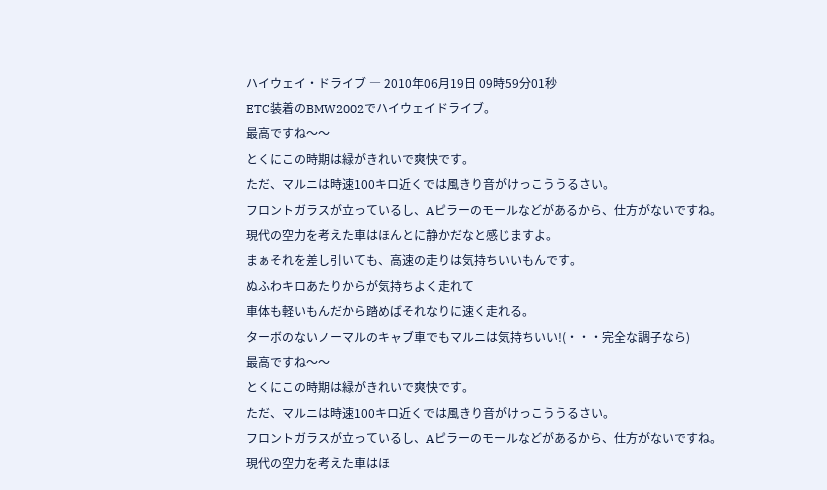ハイウェイ・ドライブ ― 2010年06月19日 09時59分01秒
ETC装着のBMW2002でハイウェイドライブ。
最高ですね〜〜
とくにこの時期は緑がきれいで爽快です。
ただ、マルニは時速100キロ近くでは風きり音がけっこううるさい。
フロントガラスが立っているし、Aピラーのモールなどがあるから、仕方がないですね。
現代の空力を考えた車はほんとに静かだなと感じますよ。
まぁそれを差し引いても、高速の走りは気持ちいいもんです。
ぬふわキロあたりからが気持ちよく走れて
車体も軽いもんだから踏めばそれなりに速く走れる。
ターボのないノーマルのキャブ車でもマルニは気持ちいい!(・・・完全な調子なら)
最高ですね〜〜
とくにこの時期は緑がきれいで爽快です。
ただ、マルニは時速100キロ近くでは風きり音がけっこううるさい。
フロントガラスが立っているし、Aピラーのモールなどがあるから、仕方がないですね。
現代の空力を考えた車はほ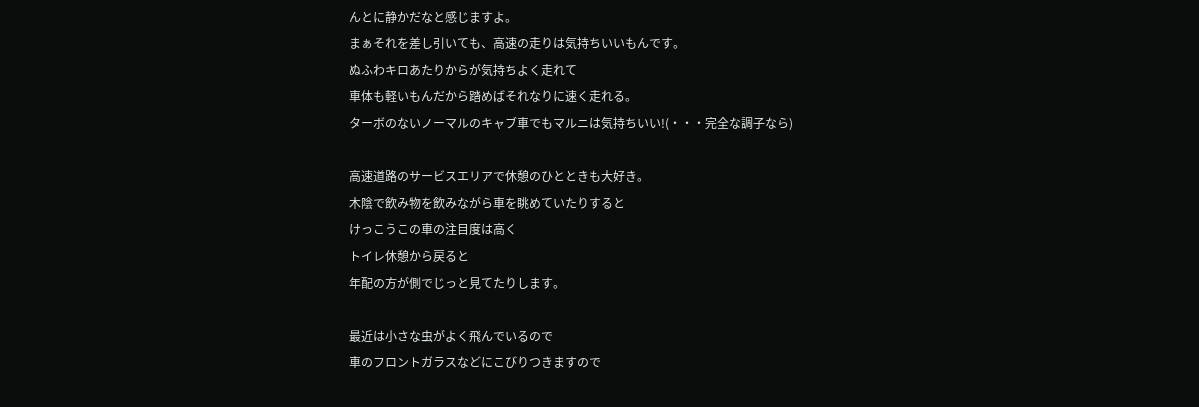んとに静かだなと感じますよ。
まぁそれを差し引いても、高速の走りは気持ちいいもんです。
ぬふわキロあたりからが気持ちよく走れて
車体も軽いもんだから踏めばそれなりに速く走れる。
ターボのないノーマルのキャブ車でもマルニは気持ちいい!(・・・完全な調子なら)

高速道路のサービスエリアで休憩のひとときも大好き。
木陰で飲み物を飲みながら車を眺めていたりすると
けっこうこの車の注目度は高く
トイレ休憩から戻ると
年配の方が側でじっと見てたりします。

最近は小さな虫がよく飛んでいるので
車のフロントガラスなどにこびりつきますので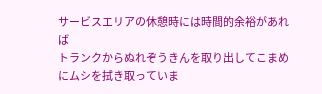サービスエリアの休憩時には時間的余裕があれば
トランクからぬれぞうきんを取り出してこまめにムシを拭き取っていま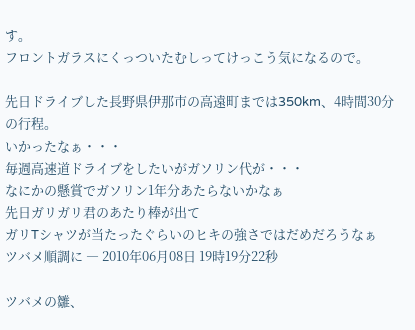す。
フロントガラスにくっついたむしってけっこう気になるので。

先日ドライブした長野県伊那市の高遠町までは350km、4時間30分の行程。
いかったなぁ・・・
毎週高速道ドライブをしたいがガソリン代が・・・
なにかの懸賞でガソリン1年分あたらないかなぁ
先日ガリガリ君のあたり棒が出て
ガリTシャツが当たったぐらいのヒキの強さではだめだろうなぁ
ツバメ順調に ― 2010年06月08日 19時19分22秒

ツバメの雛、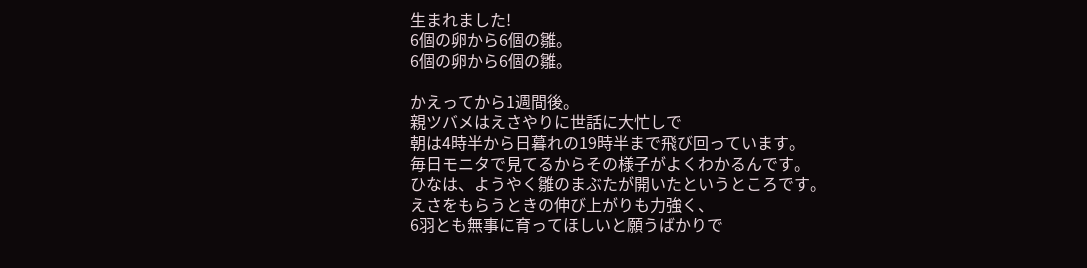生まれました!
6個の卵から6個の雛。
6個の卵から6個の雛。

かえってから1週間後。
親ツバメはえさやりに世話に大忙しで
朝は4時半から日暮れの19時半まで飛び回っています。
毎日モニタで見てるからその様子がよくわかるんです。
ひなは、ようやく雛のまぶたが開いたというところです。
えさをもらうときの伸び上がりも力強く、
6羽とも無事に育ってほしいと願うばかりで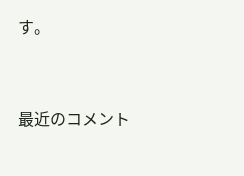す。


最近のコメント